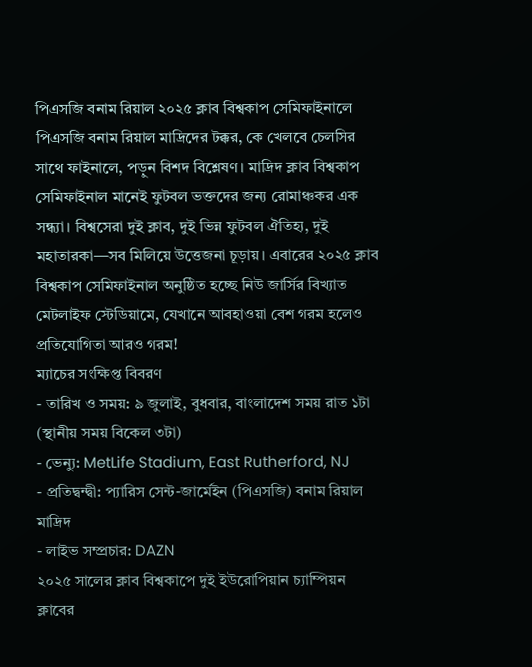পিএসজি বনাম রিয়াল ২০২৫ ক্লাব বিশ্বকাপ সেমিফাইনালে পিএসজি বনাম রিয়াল মাদ্রিদের টক্কর, কে খেলবে চেলসির সাথে ফাইনালে, পড়ুন বিশদ বিশ্লেষণ। মাদ্রিদ ক্লাব বিশ্বকাপ সেমিফাইনাল মানেই ফুটবল ভক্তদের জন্য রোমাঞ্চকর এক সন্ধ্যা। বিশ্বসেরা দুই ক্লাব, দুই ভিন্ন ফুটবল ঐতিহ্য, দুই মহাতারকা—সব মিলিয়ে উত্তেজনা চূড়ায়। এবারের ২০২৫ ক্লাব বিশ্বকাপ সেমিফাইনাল অনুষ্ঠিত হচ্ছে নিউ জার্সির বিখ্যাত মেটলাইফ স্টেডিয়ামে, যেখানে আবহাওয়া বেশ গরম হলেও প্রতিযোগিতা আরও গরম!
ম্যাচের সংক্ষিপ্ত বিবরণ
- তারিখ ও সময়: ৯ জুলাই, বুধবার, বাংলাদেশ সময় রাত ১টা (স্থানীয় সময় বিকেল ৩টা)
- ভেন্যু: MetLife Stadium, East Rutherford, NJ
- প্রতিদ্বন্দ্বী: প্যারিস সেন্ট-জার্মেইন (পিএসজি) বনাম রিয়াল মাদ্রিদ
- লাইভ সম্প্রচার: DAZN
২০২৫ সালের ক্লাব বিশ্বকাপে দুই ইউরোপিয়ান চ্যাম্পিয়ন ক্লাবের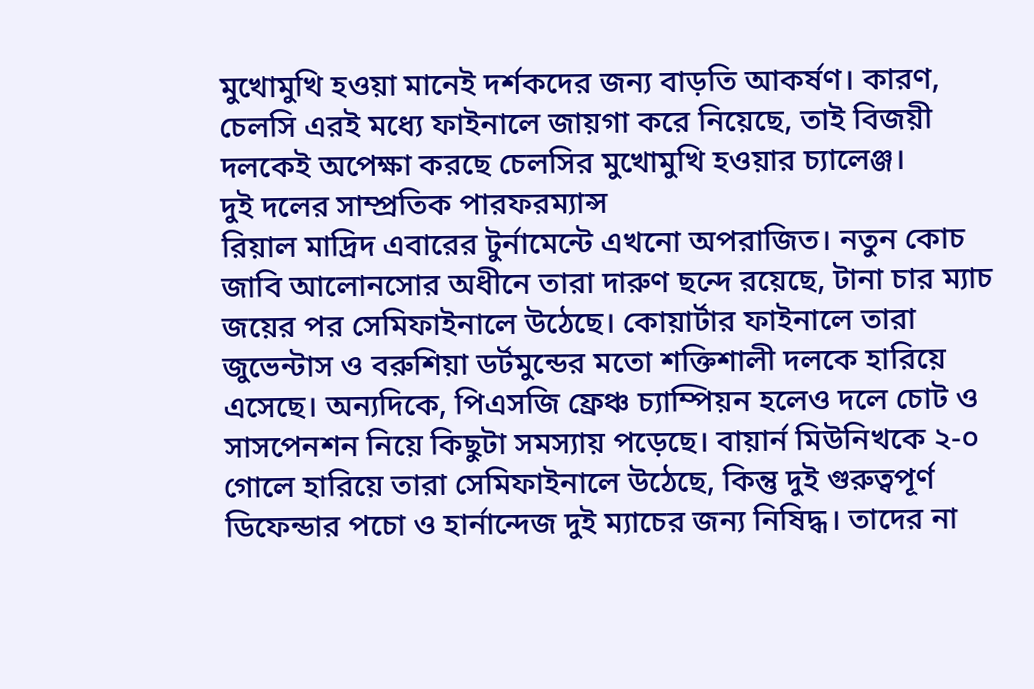মুখোমুখি হওয়া মানেই দর্শকদের জন্য বাড়তি আকর্ষণ। কারণ, চেলসি এরই মধ্যে ফাইনালে জায়গা করে নিয়েছে, তাই বিজয়ী দলকেই অপেক্ষা করছে চেলসির মুখোমুখি হওয়ার চ্যালেঞ্জ।
দুই দলের সাম্প্রতিক পারফরম্যান্স
রিয়াল মাদ্রিদ এবারের টুর্নামেন্টে এখনো অপরাজিত। নতুন কোচ জাবি আলোনসোর অধীনে তারা দারুণ ছন্দে রয়েছে, টানা চার ম্যাচ জয়ের পর সেমিফাইনালে উঠেছে। কোয়ার্টার ফাইনালে তারা জুভেন্টাস ও বরুশিয়া ডর্টমুন্ডের মতো শক্তিশালী দলকে হারিয়ে এসেছে। অন্যদিকে, পিএসজি ফ্রেঞ্চ চ্যাম্পিয়ন হলেও দলে চোট ও সাসপেনশন নিয়ে কিছুটা সমস্যায় পড়েছে। বায়ার্ন মিউনিখকে ২-০ গোলে হারিয়ে তারা সেমিফাইনালে উঠেছে, কিন্তু দুই গুরুত্বপূর্ণ ডিফেন্ডার পচো ও হার্নান্দেজ দুই ম্যাচের জন্য নিষিদ্ধ। তাদের না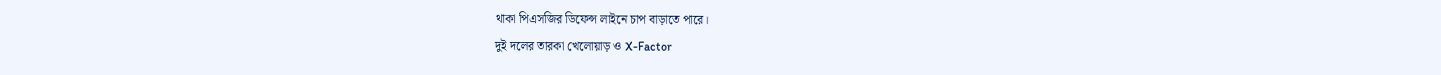থাকা পিএসজির ডিফেন্স লাইনে চাপ বাড়াতে পারে।
দুই দলের তারকা খেলোয়াড় ও X-Factor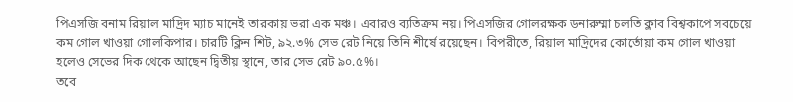পিএসজি বনাম রিয়াল মাদ্রিদ ম্যাচ মানেই তারকায় ভরা এক মঞ্চ। এবারও ব্যতিক্রম নয়। পিএসজির গোলরক্ষক ডনারুম্মা চলতি ক্লাব বিশ্বকাপে সবচেয়ে কম গোল খাওয়া গোলকিপার। চারটি ক্লিন শিট, ৯২.৩% সেভ রেট নিয়ে তিনি শীর্ষে রয়েছেন। বিপরীতে, রিয়াল মাদ্রিদের কোর্তোয়া কম গোল খাওয়া হলেও সেভের দিক থেকে আছেন দ্বিতীয় স্থানে, তার সেভ রেট ৯০.৫%।
তবে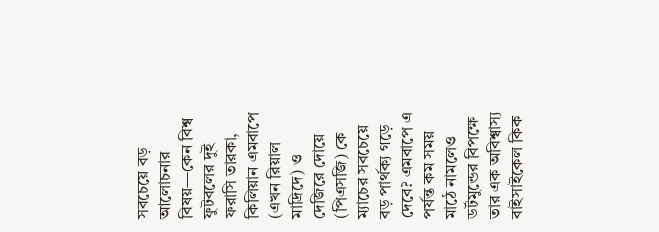সবচেয়ে বড় আলোচনার বিষয়—কেন বিশ্ব ফুটবলের দুই ফরাসি তারকা, কিলিয়ান এমবাপে (এখন রিয়াল মাদ্রিদে) ও দেজিরে দোয়ে (পিএসজি) কে ম্যাচের সবচেয়ে বড় পার্থক্য গড়ে দেবে? এমবাপে এ পর্যন্ত কম সময় মাঠে নামলেও ডর্টমুন্ডের বিপক্ষে তার এক অবিশ্বাস্য বাইসাইকেল কিক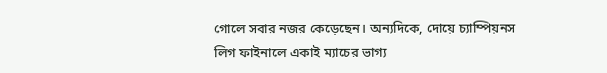গোলে সবার নজর কেড়েছেন। অন্যদিকে, দোয়ে চ্যাম্পিয়নস লিগ ফাইনালে একাই ম্যাচের ভাগ্য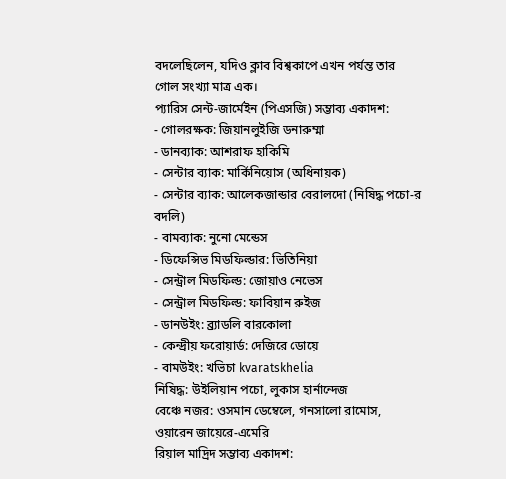বদলেছিলেন, যদিও ক্লাব বিশ্বকাপে এখন পর্যন্ত তার গোল সংখ্যা মাত্র এক।
প্যারিস সেন্ট-জার্মেইন (পিএসজি) সম্ভাব্য একাদশ:
- গোলরক্ষক: জিয়ানলুইজি ডনারুম্মা
- ডানব্যাক: আশরাফ হাকিমি
- সেন্টার ব্যাক: মার্কিনিয়োস (অধিনায়ক)
- সেন্টার ব্যাক: আলেকজান্ডার বেরালদো (নিষিদ্ধ পচো-র বদলি)
- বামব্যাক: নুনো মেন্ডেস
- ডিফেন্সিভ মিডফিল্ডার: ভিতিনিয়া
- সেন্ট্রাল মিডফিল্ড: জোয়াও নেভেস
- সেন্ট্রাল মিডফিল্ড: ফাবিয়ান রুইজ
- ডানউইং: ব্র্যাডলি বারকোলা
- কেন্দ্রীয় ফরোয়ার্ড: দেজিরে ডোয়ে
- বামউইং: খভিচা kvaratskhelia
নিষিদ্ধ: উইলিয়ান পচো, লুকাস হার্নান্দেজ
বেঞ্চে নজর: ওসমান ডেম্বেলে, গনসালো রামোস, ওয়ারেন জায়েরে-এমেরি
রিয়াল মাদ্রিদ সম্ভাব্য একাদশ: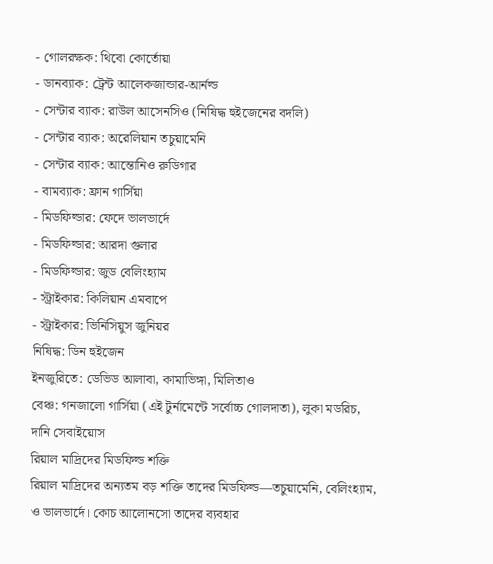- গোলরক্ষক: থিবো কোর্তোয়া
- ডানব্যাক: ট্রেন্ট আলেকজান্ডার-আর্নল্ড
- সেন্টার ব্যাক: রাউল আসেনসিও (নিষিদ্ধ হুইজেনের বদলি)
- সেন্টার ব্যাক: অরেলিয়ান তচুয়ামেনি
- সেন্টার ব্যাক: আন্তোনিও রুডিগার
- বামব্যাক: ফ্রান গার্সিয়া
- মিডফিল্ডার: ফেদে ভালভার্দে
- মিডফিল্ডার: আরদা গুলার
- মিডফিল্ডার: জুড বেলিংহ্যাম
- স্ট্রাইকার: কিলিয়ান এমবাপে
- স্ট্রাইকার: ভিনিসিয়ুস জুনিয়র
নিষিদ্ধ: ডিন হুইজেন
ইনজুরিতে: ডেভিড আলাবা, কামাভিঙ্গা, মিলিতাও
বেঞ্চ: গনজালো গার্সিয়া (এই টুর্নামেন্টে সর্বোচ্চ গোলদাতা), লুকা মডরিচ, দানি সেবাইয়োস
রিয়াল মাদ্রিদের মিডফিল্ড শক্তি
রিয়াল মাদ্রিদের অন্যতম বড় শক্তি তাদের মিডফিল্ড—তচুয়ামেনি, বেলিংহ্যাম, ও ভালভার্দে। কোচ আলোনসো তাদের ব্যবহার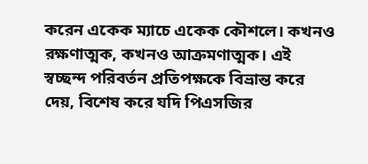করেন একেক ম্যাচে একেক কৌশলে। কখনও রক্ষণাত্মক, কখনও আক্রমণাত্মক। এই স্বচ্ছন্দ পরিবর্তন প্রতিপক্ষকে বিভ্রান্ত করে দেয়, বিশেষ করে যদি পিএসজির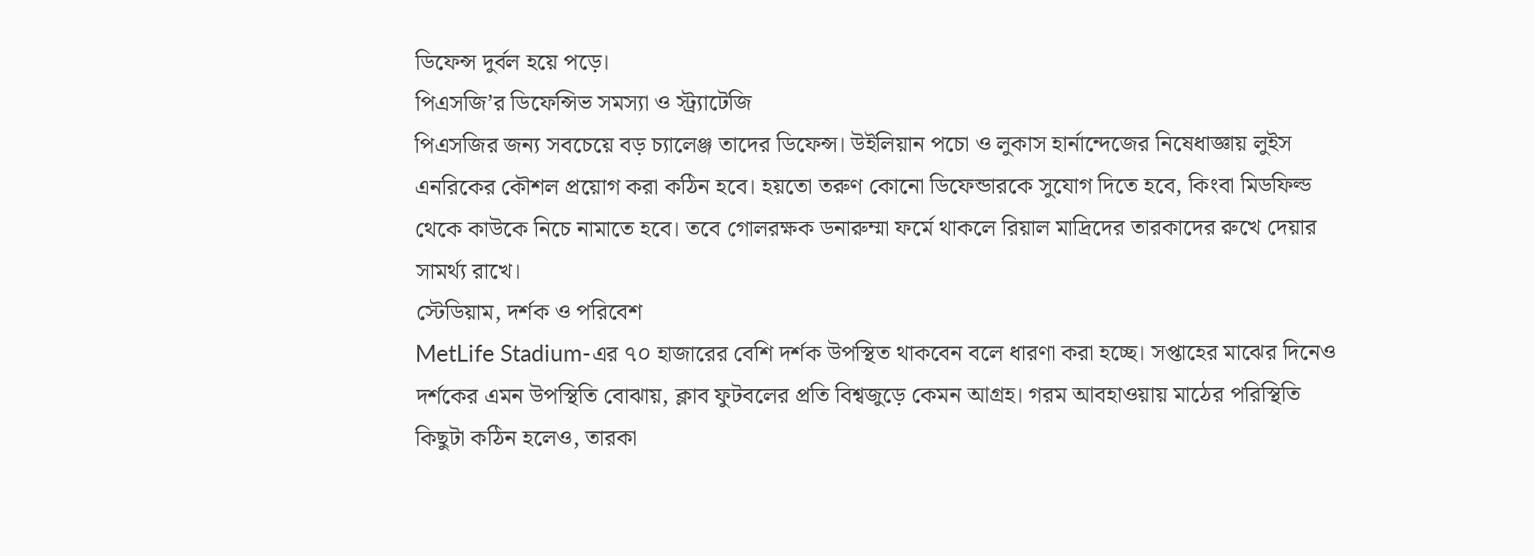ডিফেন্স দুর্বল হয়ে পড়ে।
পিএসজি’র ডিফেন্সিভ সমস্যা ও স্ট্র্যাটেজি
পিএসজির জন্য সবচেয়ে বড় চ্যালেঞ্জ তাদের ডিফেন্স। উইলিয়ান পচো ও লুকাস হার্নান্দেজের নিষেধাজ্ঞায় লুইস এনরিকের কৌশল প্রয়োগ করা কঠিন হবে। হয়তো তরুণ কোনো ডিফেন্ডারকে সুযোগ দিতে হবে, কিংবা মিডফিল্ড থেকে কাউকে নিচে নামাতে হবে। তবে গোলরক্ষক ডনারুম্মা ফর্মে থাকলে রিয়াল মাদ্রিদের তারকাদের রুখে দেয়ার সামর্থ্য রাখে।
স্টেডিয়াম, দর্শক ও পরিবেশ
MetLife Stadium-এর ৭০ হাজারের বেশি দর্শক উপস্থিত থাকবেন বলে ধারণা করা হচ্ছে। সপ্তাহের মাঝের দিনেও দর্শকের এমন উপস্থিতি বোঝায়, ক্লাব ফুটবলের প্রতি বিশ্বজুড়ে কেমন আগ্রহ। গরম আবহাওয়ায় মাঠের পরিস্থিতি কিছুটা কঠিন হলেও, তারকা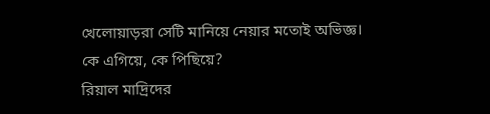খেলোয়াড়রা সেটি মানিয়ে নেয়ার মতোই অভিজ্ঞ।
কে এগিয়ে, কে পিছিয়ে?
রিয়াল মাদ্রিদের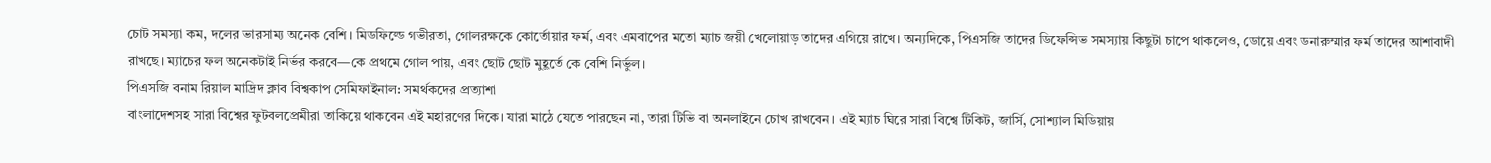চোট সমস্যা কম, দলের ভারসাম্য অনেক বেশি। মিডফিল্ডে গভীরতা, গোলরক্ষকে কোর্তোয়ার ফর্ম, এবং এমবাপের মতো ম্যাচ জয়ী খেলোয়াড় তাদের এগিয়ে রাখে। অন্যদিকে, পিএসজি তাদের ডিফেন্সিভ সমস্যায় কিছুটা চাপে থাকলেও, ডোয়ে এবং ডনারুম্মার ফর্ম তাদের আশাবাদী রাখছে। ম্যাচের ফল অনেকটাই নির্ভর করবে—কে প্রথমে গোল পায়, এবং ছোট ছোট মুহূর্তে কে বেশি নির্ভুল।
পিএসজি বনাম রিয়াল মাদ্রিদ ক্লাব বিশ্বকাপ সেমিফাইনাল: সমর্থকদের প্রত্যাশা
বাংলাদেশসহ সারা বিশ্বের ফুটবলপ্রেমীরা তাকিয়ে থাকবেন এই মহারণের দিকে। যারা মাঠে যেতে পারছেন না, তারা টিভি বা অনলাইনে চোখ রাখবেন। এই ম্যাচ ঘিরে সারা বিশ্বে টিকিট, জার্সি, সোশ্যাল মিডিয়ায়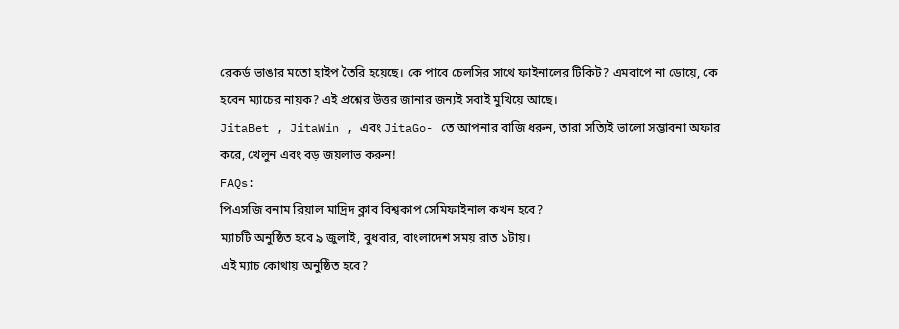রেকর্ড ভাঙার মতো হাইপ তৈরি হয়েছে। কে পাবে চেলসির সাথে ফাইনালের টিকিট? এমবাপে না ডোয়ে, কে হবেন ম্যাচের নায়ক? এই প্রশ্নের উত্তর জানার জন্যই সবাই মুখিয়ে আছে।
JitaBet , JitaWin , এবং JitaGo- তে আপনার বাজি ধরুন, তারা সত্যিই ভালো সম্ভাবনা অফার করে, খেলুন এবং বড় জয়লাভ করুন!
FAQs:
পিএসজি বনাম রিয়াল মাদ্রিদ ক্লাব বিশ্বকাপ সেমিফাইনাল কখন হবে?
ম্যাচটি অনুষ্ঠিত হবে ৯ জুলাই, বুধবার, বাংলাদেশ সময় রাত ১টায়।
এই ম্যাচ কোথায় অনুষ্ঠিত হবে?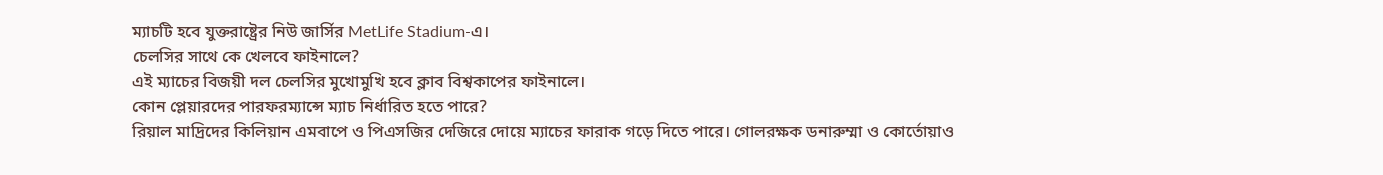ম্যাচটি হবে যুক্তরাষ্ট্রের নিউ জার্সির MetLife Stadium-এ।
চেলসির সাথে কে খেলবে ফাইনালে?
এই ম্যাচের বিজয়ী দল চেলসির মুখোমুখি হবে ক্লাব বিশ্বকাপের ফাইনালে।
কোন প্লেয়ারদের পারফরম্যান্সে ম্যাচ নির্ধারিত হতে পারে?
রিয়াল মাদ্রিদের কিলিয়ান এমবাপে ও পিএসজির দেজিরে দোয়ে ম্যাচের ফারাক গড়ে দিতে পারে। গোলরক্ষক ডনারুম্মা ও কোর্তোয়াও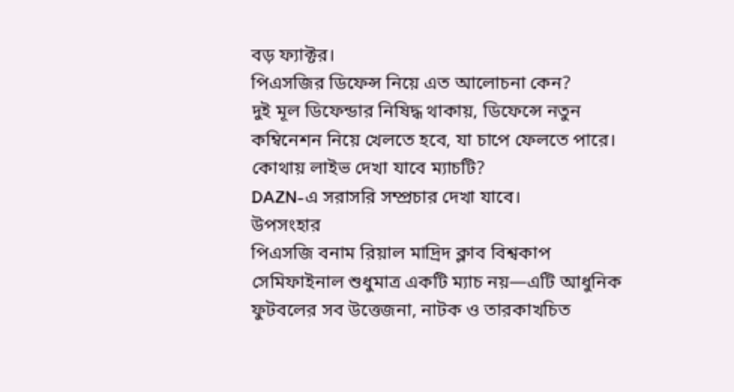বড় ফ্যাক্টর।
পিএসজির ডিফেন্স নিয়ে এত আলোচনা কেন?
দুই মূল ডিফেন্ডার নিষিদ্ধ থাকায়, ডিফেন্সে নতুন কম্বিনেশন নিয়ে খেলতে হবে, যা চাপে ফেলতে পারে।
কোথায় লাইভ দেখা যাবে ম্যাচটি?
DAZN-এ সরাসরি সম্প্রচার দেখা যাবে।
উপসংহার
পিএসজি বনাম রিয়াল মাদ্রিদ ক্লাব বিশ্বকাপ সেমিফাইনাল শুধুমাত্র একটি ম্যাচ নয়—এটি আধুনিক ফুটবলের সব উত্তেজনা, নাটক ও তারকাখচিত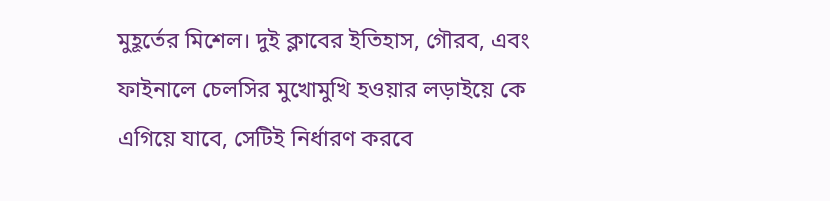মুহূর্তের মিশেল। দুই ক্লাবের ইতিহাস, গৌরব, এবং ফাইনালে চেলসির মুখোমুখি হওয়ার লড়াইয়ে কে এগিয়ে যাবে, সেটিই নির্ধারণ করবে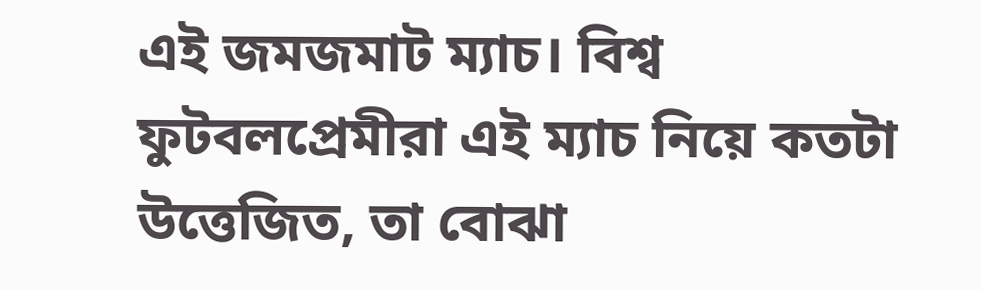এই জমজমাট ম্যাচ। বিশ্ব ফুটবলপ্রেমীরা এই ম্যাচ নিয়ে কতটা উত্তেজিত, তা বোঝা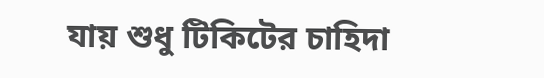যায় শুধু টিকিটের চাহিদা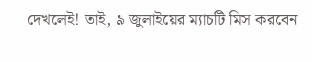দেখলেই! তাই, ৯ জুলাইয়ের ম্যাচটি মিস করবেন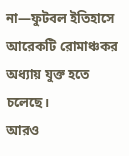না—ফুটবল ইতিহাসে আরেকটি রোমাঞ্চকর অধ্যায় যুক্ত হতে চলেছে।
আরও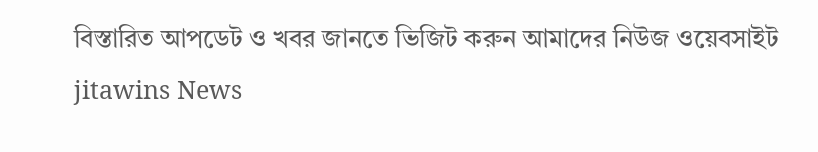বিস্তারিত আপডেট ও খবর জানতে ভিজিট করুন আমাদের নিউজ ওয়েবসাইট jitawins News